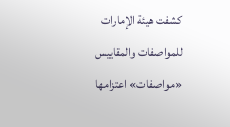كشفت هيئة الإمارات للمواصفات والمقاييس «مواصفات» اعتزامها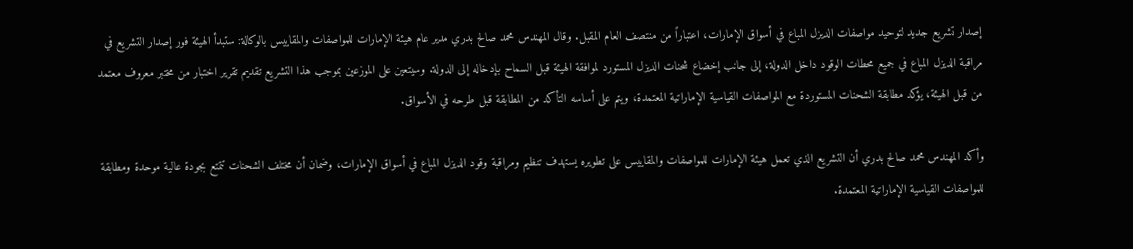إصدار تشريع جديد لتوحيد مواصفات الديزل المباع في أسواق الإمارات، اعتباراً من منتصف العام المقبل. وقال المهندس محمد صالح بدري مدير عام هيئة الإمارات للمواصفات والمقاييس بالوكالة: ستبدأ الهيئة فور إصدار التشريع في مراقبة الديزل المباع في جميع محطات الوقود داخل الدولة، إلى جانب إخضاع شحنات الديزل المستورد لموافقة الهيئة قبل السماح بإدخاله إلى الدولة. وسيتعين على الموزعين بموجب هذا التشريع تقديم تقرير اختبار من مختبر معروف معتمد من قبل الهيئة، يؤكد مطابقة الشحنات المستوردة مع المواصفات القياسية الإماراتية المعتمدة، ويتم على أساسه التأكد من المطابقة قبل طرحه في الأسواق.

وأكد المهندس محمد صالح بدري أن التشريع الذي تعمل هيئة الإمارات للمواصفات والمقاييس على تطويره يستهدف تنظيم ومراقبة وقود الديزل المباع في أسواق الإمارات، وضمان أن مختلف الشحنات تتمتع بجودة عالية موحدة ومطابقة للمواصفات القياسية الإماراتية المعتمدة.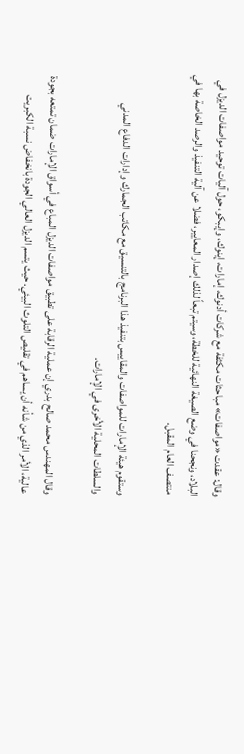وقال: عقدت «مواصفات» مباحثات مكثفة مع شركات أدنوك، إمارات، إينوك، وإيبكو، حول آليات توحيد مواصفات الديزل في البلاد، ونجحنا في وضع الصيغة النهائية للخطة، وسيتم تبعاً لذلك إصدار المعايير، فضلا عن آلية التنفيذ والرصد الخاصة بها في منتصف العام المقبل.

وستقوم هيئة الإمارات للمواصفات والمقاييس بتنفيذ هذا البرنامج بالتنسيق مع مكاتب الجمارك وإدارات الدفاع المدني والسلطات المحلية الأخرى في الإمارات.

وقال المهندس محمد صالح بدري إن عملية الرقابة على تطبيق مواصفات الديزل المباع في أسواق الإمارات ضمان تمتعه بجودة عالية، الأمر الذي من شأنه أن يساهم في تقليص التلوث البيئي. حيث يتسم الديزل العالي الجودة بانخفاض نسبة الكبريت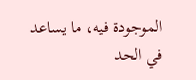الموجودة فيه، ما يساعد في الحد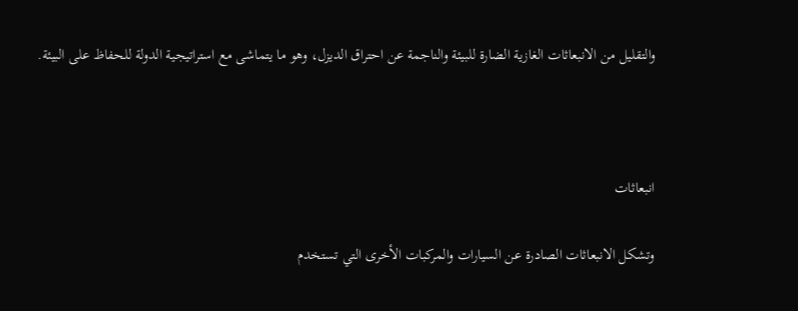والتقليل من الانبعاثات الغازية الضارة للبيئة والناجمة عن احتراق الديزل، وهو ما يتماشى مع استراتيجية الدولة للحفاظ على البيئة.



انبعاثات

وتشكل الانبعاثات الصادرة عن السيارات والمركبات الأخرى التي تستخدم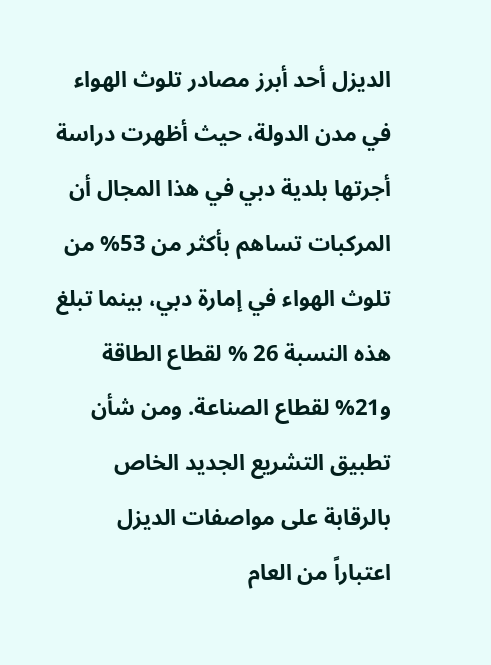الديزل أحد أبرز مصادر تلوث الهواء في مدن الدولة، حيث أظهرت دراسة أجرتها بلدية دبي في هذا المجال أن المركبات تساهم بأكثر من 53% من تلوث الهواء في إمارة دبي، بينما تبلغ هذه النسبة 26 % لقطاع الطاقة و21% لقطاع الصناعة. ومن شأن تطبيق التشريع الجديد الخاص بالرقابة على مواصفات الديزل اعتباراً من العام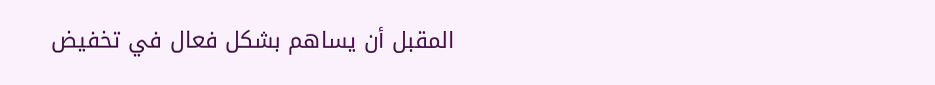المقبل أن يساهم بشكل فعال في تخفيض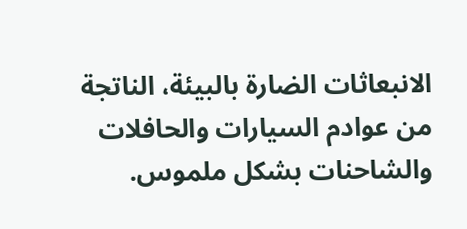الانبعاثات الضارة بالبيئة، الناتجة من عوادم السيارات والحافلات والشاحنات بشكل ملموس.